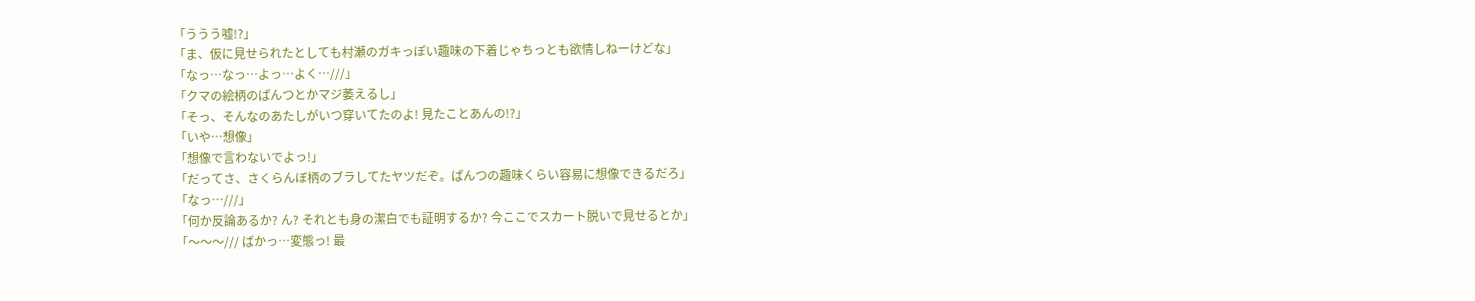「ううう嘘!?」
「ま、仮に見せられたとしても村瀬のガキっぽい趣味の下着じゃちっとも欲情しねーけどな」
「なっ…なっ…よっ…よく…///」
「クマの絵柄のぱんつとかマジ萎えるし」
「そっ、そんなのあたしがいつ穿いてたのよ! 見たことあんの!?」
「いや…想像」
「想像で言わないでよっ!」
「だってさ、さくらんぼ柄のブラしてたヤツだぞ。ぱんつの趣味くらい容易に想像できるだろ」
「なっ…///」
「何か反論あるか? ん? それとも身の潔白でも証明するか? 今ここでスカート脱いで見せるとか」
「〜〜〜/// ばかっ…変態っ! 最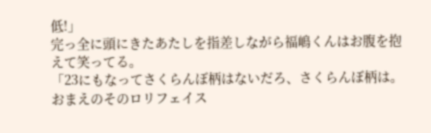低!」
完っ全に頭にきたあたしを指差しながら福嶋くんはお腹を抱えて笑ってる。
「23にもなってさくらんぼ柄はないだろ、さくらんぼ柄は。
おまえのそのロリフェイス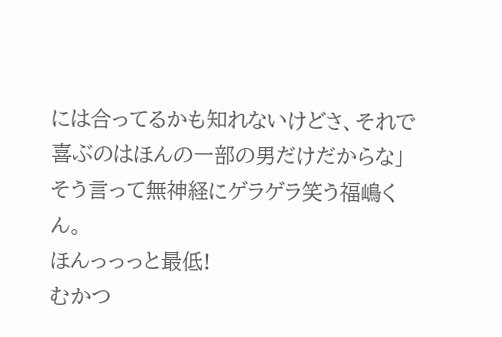には合ってるかも知れないけどさ、それで喜ぶのはほんの一部の男だけだからな」
そう言って無神経にゲラゲラ笑う福嶋くん。
ほんっっっと最低!
むかつ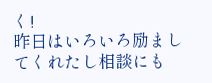く!
昨日はいろいろ励ましてくれたし相談にも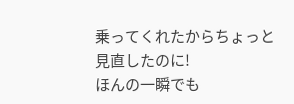乗ってくれたからちょっと見直したのに!
ほんの一瞬でも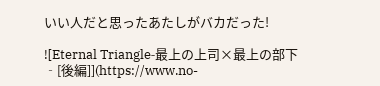いい人だと思ったあたしがバカだった!

![Eternal Triangle‐最上の上司×最上の部下‐[後編]](https://www.no-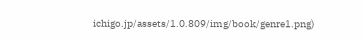ichigo.jp/assets/1.0.809/img/book/genre1.png)